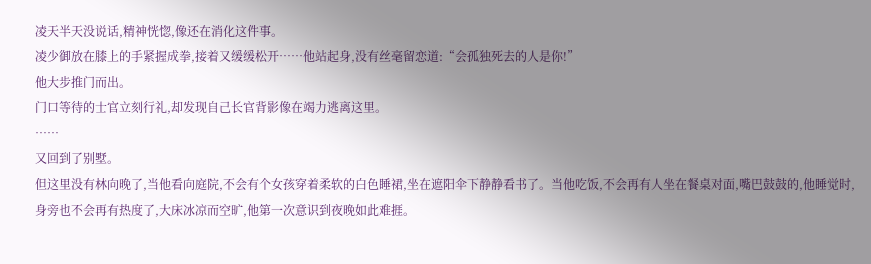凌天半天没说话,精神恍惚,像还在消化这件事。
凌少御放在膝上的手紧握成拳,接着又缓缓松开……他站起身,没有丝毫留恋道:“会孤独死去的人是你!”
他大步推门而出。
门口等待的士官立刻行礼,却发现自己长官背影像在竭力逃离这里。
……
又回到了别墅。
但这里没有林向晚了,当他看向庭院,不会有个女孩穿着柔软的白色睡裙,坐在遮阳伞下静静看书了。当他吃饭,不会再有人坐在餐桌对面,嘴巴鼓鼓的,他睡觉时,身旁也不会再有热度了,大床冰凉而空旷,他第一次意识到夜晚如此难捱。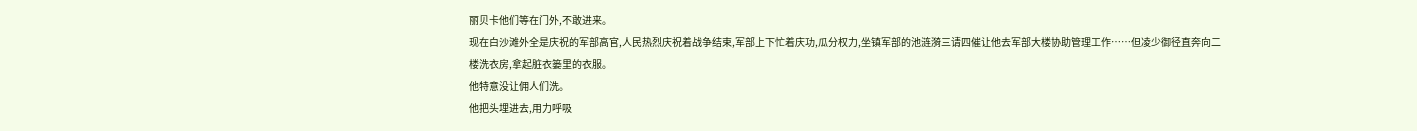丽贝卡他们等在门外,不敢进来。
现在白沙滩外全是庆祝的军部高官,人民热烈庆祝着战争结束,军部上下忙着庆功,瓜分权力,坐镇军部的池涟漪三请四催让他去军部大楼协助管理工作……但凌少御径直奔向二楼洗衣房,拿起脏衣篓里的衣服。
他特意没让佣人们洗。
他把头埋进去,用力呼吸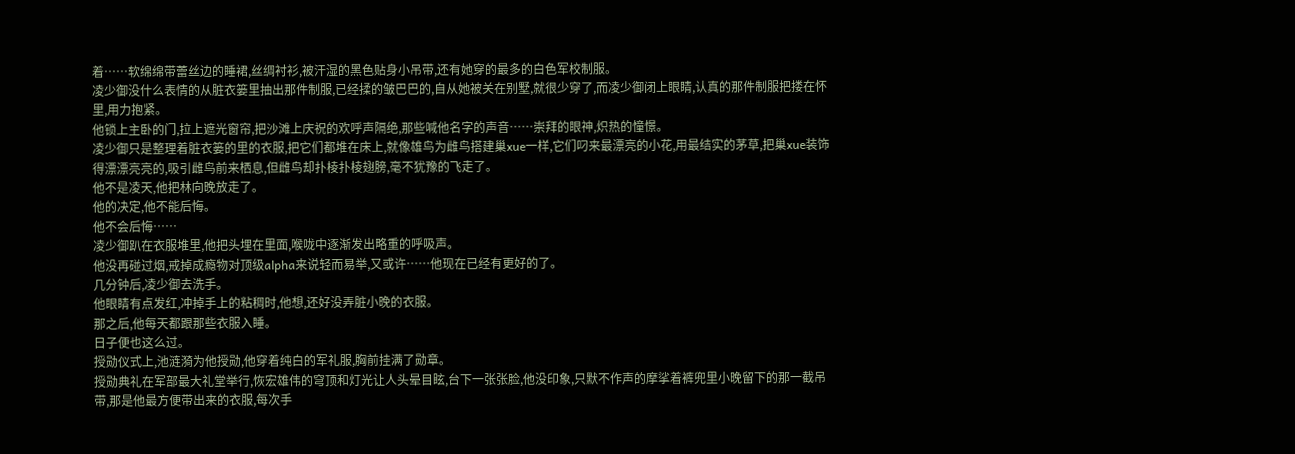着……软绵绵带蕾丝边的睡裙,丝绸衬衫,被汗湿的黑色贴身小吊带,还有她穿的最多的白色军校制服。
凌少御没什么表情的从脏衣篓里抽出那件制服,已经揉的皱巴巴的,自从她被关在别墅,就很少穿了,而凌少御闭上眼睛,认真的那件制服把搂在怀里,用力抱紧。
他锁上主卧的门,拉上遮光窗帘,把沙滩上庆祝的欢呼声隔绝,那些喊他名字的声音……崇拜的眼神,炽热的憧憬。
凌少御只是整理着脏衣篓的里的衣服,把它们都堆在床上,就像雄鸟为雌鸟搭建巢xue一样,它们叼来最漂亮的小花,用最结实的茅草,把巢xue装饰得漂漂亮亮的,吸引雌鸟前来栖息,但雌鸟却扑棱扑棱翅膀,毫不犹豫的飞走了。
他不是凌天,他把林向晚放走了。
他的决定,他不能后悔。
他不会后悔……
凌少御趴在衣服堆里,他把头埋在里面,喉咙中逐渐发出略重的呼吸声。
他没再碰过烟,戒掉成瘾物对顶级alpha来说轻而易举,又或许……他现在已经有更好的了。
几分钟后,凌少御去洗手。
他眼睛有点发红,冲掉手上的粘稠时,他想,还好没弄脏小晚的衣服。
那之后,他每天都跟那些衣服入睡。
日子便也这么过。
授勋仪式上,池涟漪为他授勋,他穿着纯白的军礼服,胸前挂满了勋章。
授勋典礼在军部最大礼堂举行,恢宏雄伟的穹顶和灯光让人头晕目眩,台下一张张脸,他没印象,只默不作声的摩挲着裤兜里小晚留下的那一截吊带,那是他最方便带出来的衣服,每次手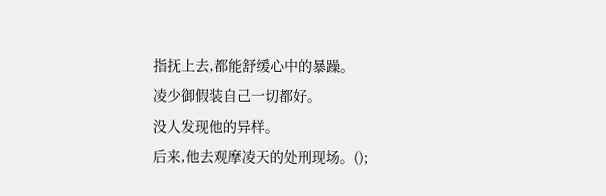指抚上去,都能舒缓心中的暴躁。
凌少御假装自己一切都好。
没人发现他的异样。
后来,他去观摩凌天的处刑现场。();